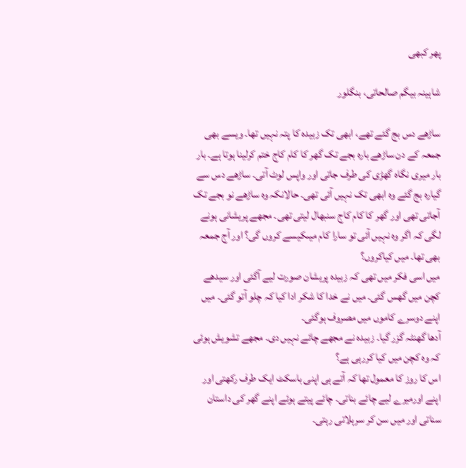پھر کبھی

شاہینہ بیگم صالحاتی، بنگلور

ساڑھے دس بج گئے تھے، ابھی تک زبیدہ کا پتہ نہیں تھا۔ ویسے بھی جمعہ کے دن ساڑھے بارہ بجے تک گھر کا کام کاج ختم کرلینا ہوتا ہے۔ بار بار میری نگاہ گھڑی کی طرف جاتی اور واپس لوٹ آتی۔ ساڑھے دس سے گیارہ بج گئے وہ ابھی تک نہیں آئی تھی۔ حالانکہ وہ ساڑھے نو بجے تک آجاتی تھی اور گھر کا کام کاج سنبھال لیتی تھی۔ مجھے پریشانی ہونے لگی کہ اگر وہ نہیں آئی تو سارا کام میںکیسے کروں گی؟ اور آج جمعہ بھی تھا۔ میں کیاکروں؟
میں اسی فکر میں تھی کہ زبیدہ پریشان صورت لیے آگئی اور سیدھے کچن میں گھس گئی۔ میں نے خدا کا شکر ادا کیا کہ چلو آتو گئی۔ میں اپنے دوسرے کاموں میں مصروف ہوگئی۔
آدھا گھنٹہ گزر گیا۔ زبیدہ نے مجھے چائے نہیں دی۔ مجھے تشویش ہوئی کہ وہ کچن میں کیا کررہی ہے؟
اس کا روز کا معمول تھا کہ آتے ہی اپنی باسکٹ ایک طرف رکھتی اور اپنے اورمیرے لیے چائے بناتی۔ چائے پیتے ہوئے اپنے گھر کی داستان سناتی اور میں سن کر سرہلاتی رہتی۔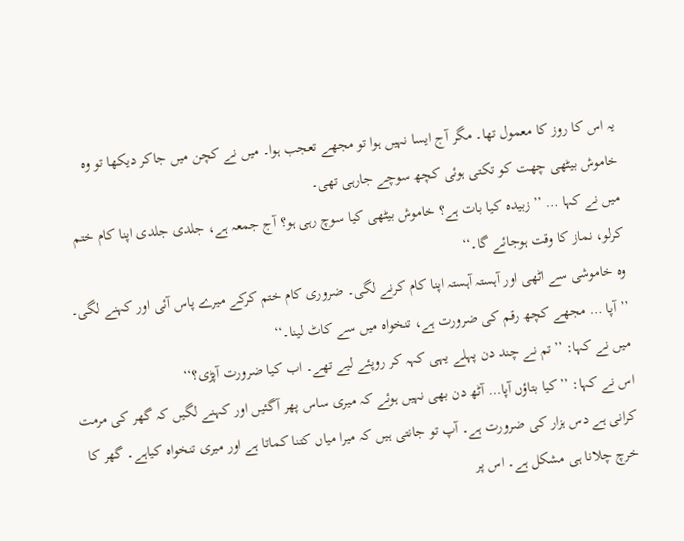یہ اس کا روز کا معمول تھا۔ مگر آج ایسا نہیں ہوا تو مجھے تعجب ہوا۔ میں نے کچن میں جاکر دیکھا تو وہ خاموش بیٹھی چھت کو تکتی ہوئی کچھ سوچے جارہی تھی۔
میں نے کہا … ’’زبیدہ کیا بات ہے؟ خاموش بیٹھی کیا سوچ رہی ہو؟ آج جمعہ ہے، جلدی جلدی اپنا کام ختم کرلو، نماز کا وقت ہوجائے گا۔‘‘
وہ خاموشی سے اٹھی اور آہستہ آہستہ اپنا کام کرنے لگی۔ ضروری کام ختم کرکے میرے پاس آئی اور کہنے لگی۔
’’آپا … مجھے کچھ رقم کی ضرورت ہے، تنخواہ میں سے کاٹ لینا۔‘‘
میں نے کہا: ’’تم نے چند دن پہلے یہی کہہ کر روپئے لیے تھے۔ اب کیا ضرورت آپڑی؟‘‘
اس نے کہا: ’’کیا بتاؤں آپا… آٹھ دن بھی نہیں ہوئے کہ میری ساس پھر آگئیں اور کہنے لگیں کہ گھر کی مرمت کرانی ہے دس ہزار کی ضرورت ہے۔ آپ تو جانتی ہیں کہ میرا میاں کتنا کماتا ہے اور میری تنخواہ کیاہے۔ گھر کا خرچ چلانا ہی مشکل ہے۔ اس پر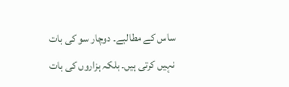ساس کے مطالبے۔ دوچار سو کی بات نہیں کرتی ہیں۔ بلکہ ہزاروں کی بات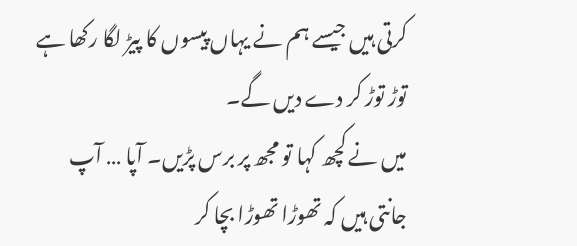کرتی ہیں جیسے ہم نے یہاں پیسوں کا پیڑ لگا رکھا ہے توڑ توڑ کر دے دیں گے۔
میں نے کچھ کہا تو مجھ پر برس پڑیں۔ آپا … آپ جانتی ہیں کہ تھوڑا تھوڑا بچا کر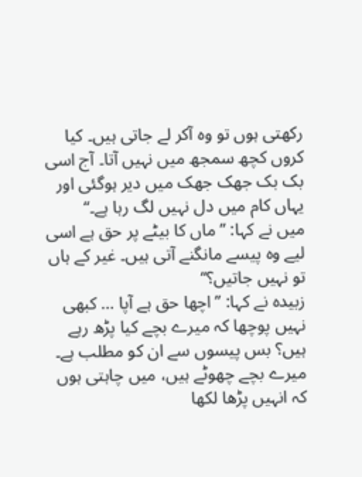رکھتی ہوں تو وہ آکر لے جاتی ہیں۔ کیا کروں کچھ سمجھ میں نہیں آتا۔ آج اسی بک بک جھک جھک میں دیر ہوگئی اور یہاں کام میں دل نہیں لگ رہا ہے۔‘‘
میں نے کہا: ’’ماں کا بیٹے پر حق ہے اسی لیے وہ پیسے مانگنے آتی ہیں۔ غیر کے ہاں تو نہیں جاتیں؟‘‘
زبیدہ نے کہا: ’’اچھا حق ہے آپا … کبھی نہیں پوچھا کہ میرے بچے کیا پڑھ رہے ہیں؟ بس پیسوں سے ان کو مطلب ہے۔ میرے بچے چھوٹے ہیں، میں چاہتی ہوں کہ انہیں پڑھا لکھا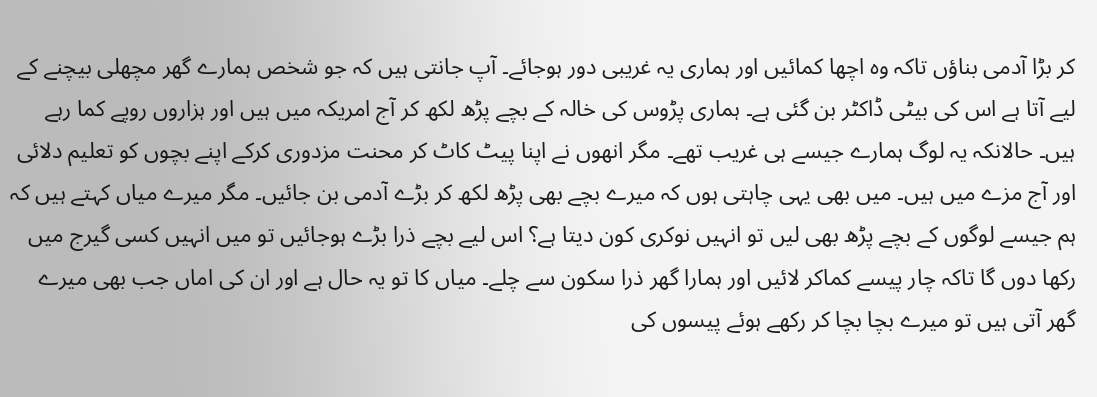کر بڑا آدمی بناؤں تاکہ وہ اچھا کمائیں اور ہماری یہ غریبی دور ہوجائے۔ آپ جانتی ہیں کہ جو شخص ہمارے گھر مچھلی بیچنے کے لیے آتا ہے اس کی بیٹی ڈاکٹر بن گئی ہے۔ ہماری پڑوس کی خالہ کے بچے پڑھ لکھ کر آج امریکہ میں ہیں اور ہزاروں روپے کما رہے ہیں۔ حالانکہ یہ لوگ ہمارے جیسے ہی غریب تھے۔ مگر انھوں نے اپنا پیٹ کاٹ کر محنت مزدوری کرکے اپنے بچوں کو تعلیم دلائی اور آج مزے میں ہیں۔ میں بھی یہی چاہتی ہوں کہ میرے بچے بھی پڑھ لکھ کر بڑے آدمی بن جائیں۔ مگر میرے میاں کہتے ہیں کہ ہم جیسے لوگوں کے بچے پڑھ بھی لیں تو انہیں نوکری کون دیتا ہے؟ اس لیے بچے ذرا بڑے ہوجائیں تو میں انہیں کسی گیرج میں رکھا دوں گا تاکہ چار پیسے کماکر لائیں اور ہمارا گھر ذرا سکون سے چلے۔ میاں کا تو یہ حال ہے اور ان کی اماں جب بھی میرے گھر آتی ہیں تو میرے بچا بچا کر رکھے ہوئے پیسوں کی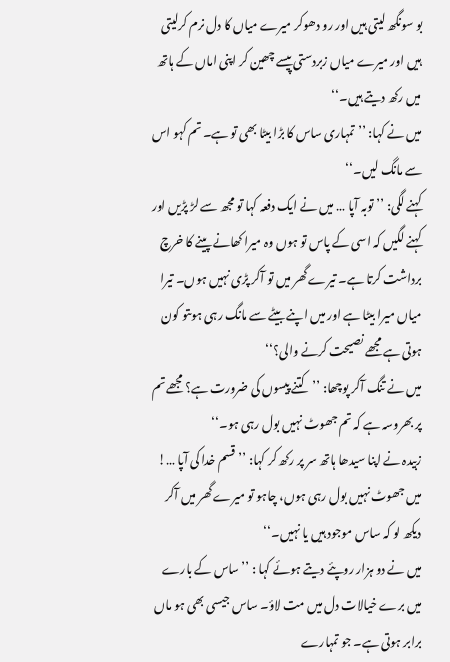بو سونگھ لیتی ہیں اور رو دھوکر میرے میاں کا دل نرم کرلیتی ہیں اور میرے میاں زبردستی پیسے چھین کر اپنی اماں کے ہاتھ میں رکھ دیتے ہیں۔‘‘
میں نے کہا: ’’تمہاری ساس کا بڑا بیٹا بھی تو ہے۔ تم کہو اس سے مانگ لیں۔‘‘
کہنے لگی: ’’توبہ آپا … میں نے ایک دفعہ کہا تو مجھ سے لڑ پڑیں اور کہنے لگیں کہ اسی کے پاس تو ہوں وہ میرا کھانے پینے کا خرچ برداشت کرتا ہے۔ تیرے گھر میں تو آکر پڑی نہیں ہوں۔ تیرا میاں میرا بیٹا ہے اور میں اپنے بیٹے سے مانگ رہی ہوںتو کون ہوتی ہے مجھے نصیحت کرنے والی؟‘‘
میں نے تنگ آکر پوچھا: ’’کتنے پیسوں کی ضرورت ہے؟ مجھے تم پر بھروسہ ہے کہ تم جھوٹ نہیں بول رہی ہو۔‘‘
زبیدہ نے اپنا سیدھا ہاتھ سر پر رکھ کر کہا: ’’قسم خدا کی آپا …! میں جھوٹ نہیں بول رہی ہوں، چاہو تو میرے گھر میں آکر دیکھ لو کہ ساس موجود ہیں یا نہیں۔‘‘
میں نے دو ہزار روپئے دیتے ہوئے کہا : ’’ساس کے بارے میں برے خیالات دل میں مت لاؤ۔ ساس جیسی بھی ہو ماں برابر ہوتی ہے۔ جو تمہارے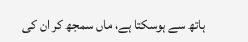ہاتھ سے ہوسکتا ہے، ماں سمجھ کر ان کی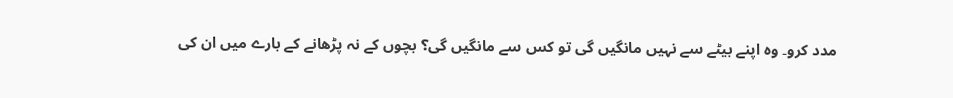مدد کرو۔ وہ اپنے بیٹے سے نہیں مانگیں گی تو کس سے مانگیں گی؟ بچوں کے نہ پڑھانے کے بارے میں ان کی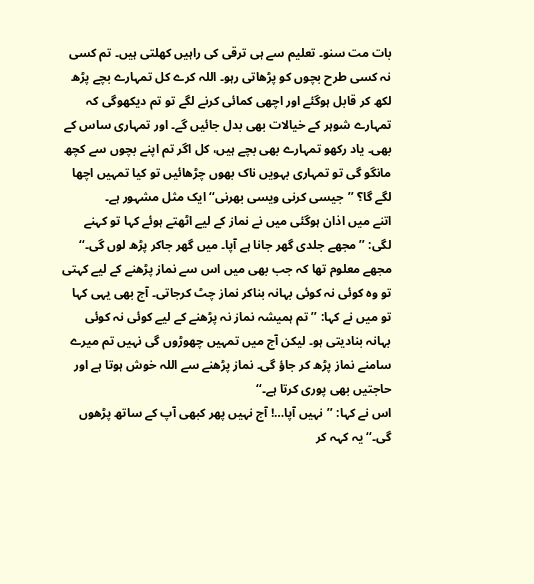بات مت سنو۔ تعلیم سے ہی ترقی کی راہیں کھلتی ہیں۔ تم کسی نہ کسی طرح بچوں کو پڑھاتی رہو۔ اللہ کرے کل تمہارے بچے پڑھ لکھ کر قابل ہوگئے اور اچھی کمائی کرنے لگے تو تم دیکھوگی کہ تمہارے شوہر کے خیالات بھی بدل جائیں گے۔ اور تمہاری ساس کے بھی۔ یاد رکھو تمہارے بھی بچے ہیں، کل اگر تم اپنے بچوں سے کچھ مانگو گی تو تمہاری بہویں ناک بھوں چڑھائیں تو کیا تمہیں اچھا لگے گا؟ ’’جیسی کرنی ویسی بھرنی‘‘ ایک مثل مشہور ہے۔
اتنے میں اذان ہوگئی میں نے نماز کے لیے اٹھتے ہوئے کہا تو کہنے لگی: ’’مجھے جلدی گھر جانا ہے آپا۔ میں گھر جاکر پڑھ لوں گی۔‘‘
مجھے معلوم تھا کہ جب بھی میں اس سے نماز پڑھنے کے لیے کہتی تو وہ کوئی نہ کوئی بہانہ بناکر نماز چٹ کرجاتی۔ آج بھی یہی کہا تو میں نے کہا: ’’تم ہمیشہ نماز نہ پڑھنے کے لیے کوئی نہ کوئی بہانہ بنادیتی ہو۔ لیکن آج میں تمہیں چھوڑوں گی نہیں تم میرے سامنے نماز پڑھ کر جاؤ گی۔ نماز پڑھنے سے اللہ خوش ہوتا ہے اور حاجتیں بھی پوری کرتا ہے۔‘‘
اس نے کہا: ’’نہیں آپا…! آج نہیں پھر کبھی آپ کے ساتھ پڑھوں گی۔‘‘ یہ کہہ کر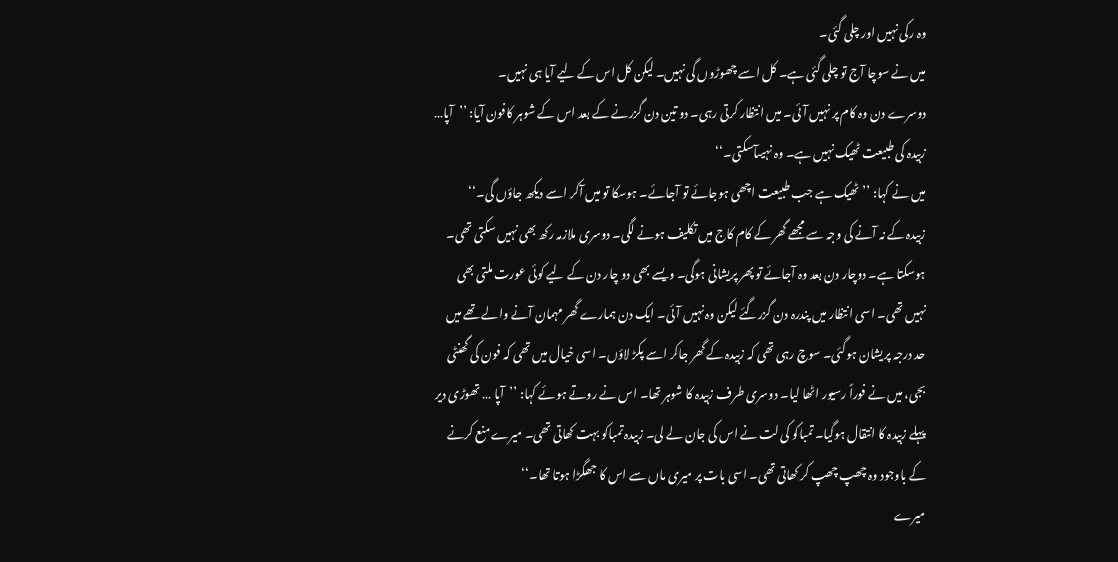وہ رکی نہیں اور چلی گئی۔
میں نے سوچا آج تو چلی گئی ہے۔ کل اسے چھوڑوں گی نہیں۔ لیکن کل اس کے لیے آیا ہی نہیں۔
دوسرے دن وہ کام پر نہیں آئی۔ میں انتظار کرتی رہی۔ دو تین دن گزرنے کے بعد اس کے شوہر کافون آیا: ’’آپا… زبیدہ کی طبیعت ٹھیک نہیں ہے۔ وہ نہیںآسکتی۔‘‘
میں نے کہا: ’’ٹھیک ہے جب طبیعت اچھی ہوجائے تو آجائے۔ ہوسکا تو میں آکر اسے دیکھ جاؤں گی۔‘‘
زبیدہ کے نہ آنے کی وجہ سے مجھے گھر کے کام کاج میں تکلیف ہونے لگی۔ دوسری ملازمہ رکھ بھی نہیں سکتی تھی۔ ہوسکتا ہے۔ دوچار دن بعد وہ آجائے تو پھر پریشانی ہوگی۔ ویسے بھی دو چار دن کے لیے کوئی عورت ملتی بھی نہیں تھی۔ اسی انتظار میں پندرہ دن گزرگئے لیکن وہ نہیں آئی۔ ایک دن ہمارے گھر مہمان آنے والے تھے میں حد درجہ پریشان ہوگئی۔ سوچ رہی تھی کہ زبیدہ کے گھر جاکر اسے پکڑ لاؤں۔ اسی خیال میں تھی کہ فون کی گھنٹی بجی، میں نے فوراً رسیور اٹھا لیا۔ دوسری طرف زبیدہ کا شوہر تھا۔ اس نے روتے ہوئے کہا: ’’آپا … تھوڑی دیر پہلے زبیدہ کا انتقال ہوگیا۔ تمباکو کی لت نے اس کی جان لے لی۔ زبیدہ تمباکو بہت کھاتی تھی۔ میرے منع کرنے کے باوجود وہ چھپ چھپ کر کھاتی تھی۔ اسی بات پر میری ماں سے اس کا جھگڑا ہوتا تھا۔‘‘
میرے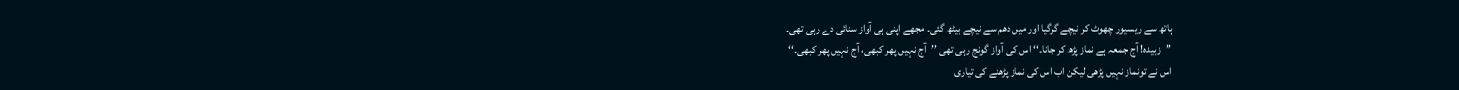ہاتھ سے ریسیور چھوٹ کر نیچے گرگیا اور میں دھم سے نیچے بیٹھ گئی۔ مجھے اپنی ہی آواز سنائی دے رہی تھی۔
’’زبیدہ! آج جمعہ ہے نماز پڑھ کر جانا۔‘‘ اس کی آواز گونج رہی تھی ’’آج نہیں پھر کبھی، آج نہیں پھر کبھی۔‘‘
اس نے تونماز نہیں پڑھی لیکن اب اس کی نماز پڑھنے کی تیاری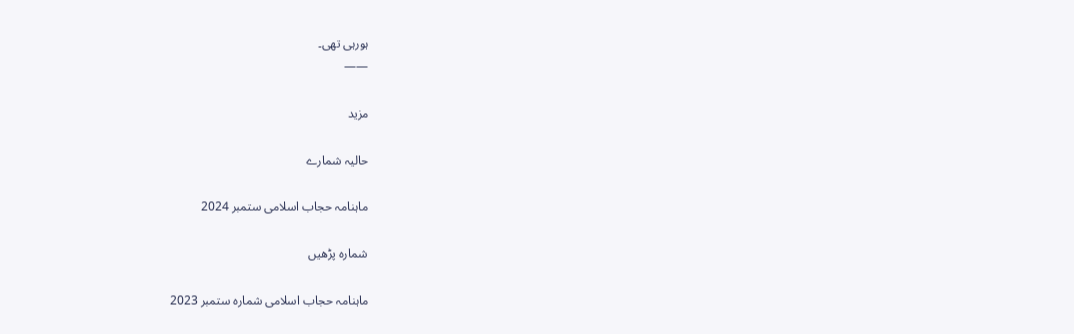ہورہی تھی۔
——

مزید

حالیہ شمارے

ماہنامہ حجاب اسلامی ستمبر 2024

شمارہ پڑھیں

ماہنامہ حجاب اسلامی شمارہ ستمبر 2023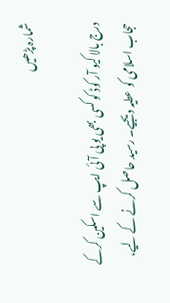شمارہ پڑھیں

درج بالا کیو آر کوڈ کو کسی بھی یو پی آئی ایپ سے اسکین کرکے حجاب اسلامی کو عطیہ دیجیے۔ رسید حاصل کرنے کے لیے،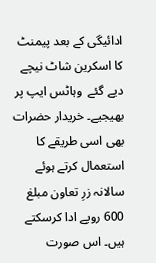ادائیگی کے بعد پیمنٹ کا اسکرین شاٹ نیچے دیے گئے  وہاٹس ایپ پر بھیجیے۔ خریدار حضرات بھی اسی طریقے کا استعمال کرتے ہوئے سالانہ زرِ تعاون مبلغ 600 روپے ادا کرسکتے ہیں۔ اس صورت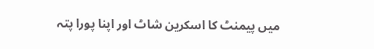میں پیمنٹ کا اسکرین شاٹ اور اپنا پورا پتہ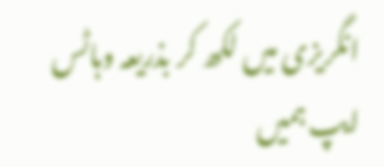انگریزی میں لکھ کر بذریعہ وہاٹس ایپ ہمیں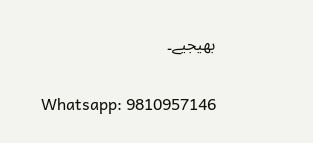بھیجیے۔

Whatsapp: 9810957146